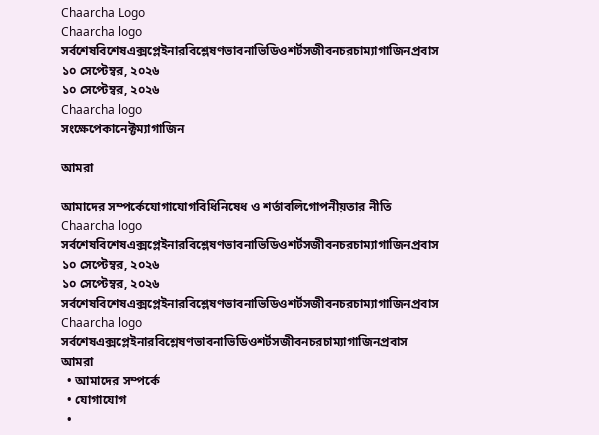Chaarcha Logo
Chaarcha logo
সর্বশেষবিশেষএক্সপ্লেইনারবিশ্লেষণভাবনাভিডিওশর্টসজীবনচরচাম্যাগাজিনপ্রবাস
১০ সেপ্টেম্বর, ২০২৬
১০ সেপ্টেম্বর, ২০২৬
Chaarcha logo
সংক্ষেপেকানেক্টম্যাগাজিন

আমরা

আমাদের সম্পর্কেযোগাযোগবিধিনিষেধ ও শর্তাবলিগোপনীয়তার নীতি
Chaarcha logo
সর্বশেষবিশেষএক্সপ্লেইনারবিশ্লেষণভাবনাভিডিওশর্টসজীবনচরচাম্যাগাজিনপ্রবাস
১০ সেপ্টেম্বর, ২০২৬
১০ সেপ্টেম্বর, ২০২৬
সর্বশেষবিশেষএক্সপ্লেইনারবিশ্লেষণভাবনাভিডিওশর্টসজীবনচরচাম্যাগাজিনপ্রবাস
Chaarcha logo
সর্বশেষএক্সপ্লেইনারবিশ্লেষণভাবনাভিডিওশর্টসজীবনচরচাম্যাগাজিনপ্রবাস
আমরা
  • আমাদের সম্পর্কে
  • যোগাযোগ
  •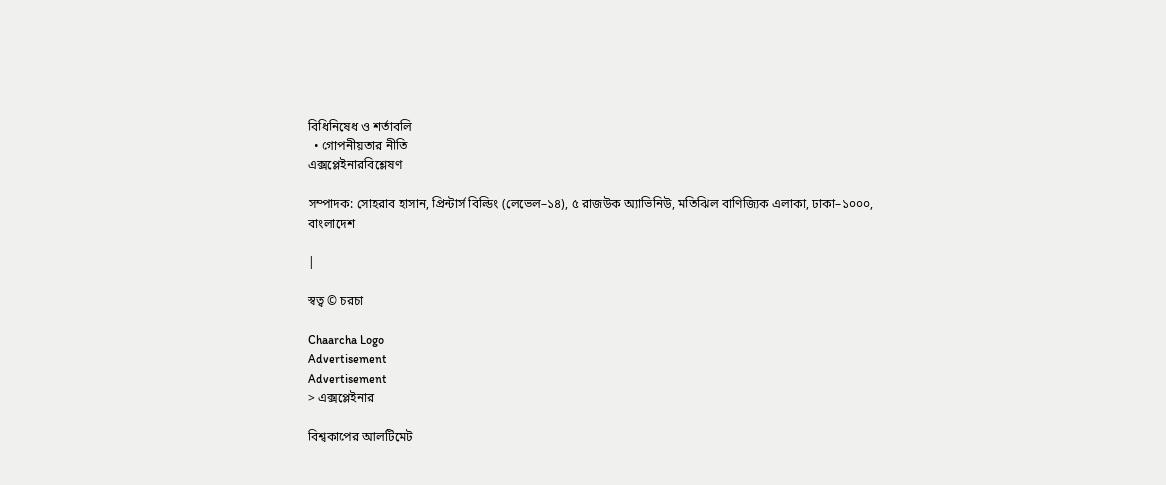বিধিনিষেধ ও শর্তাবলি
  • গোপনীয়তার নীতি
এক্সপ্লেইনারবিশ্লেষণ

সম্পাদক: সোহরাব হাসান, প্রিন্টার্স বিল্ডিং (লেভেল–১৪), ৫ রাজউক অ্যাভিনিউ, মতিঝিল বাণিজ্যিক এলাকা, ঢাকা–১০০০, বাংলাদেশ

|

স্বত্ব © চরচা

Chaarcha Logo
Advertisement
Advertisement
> এক্সপ্লেইনার

বিশ্বকাপের আলটিমেট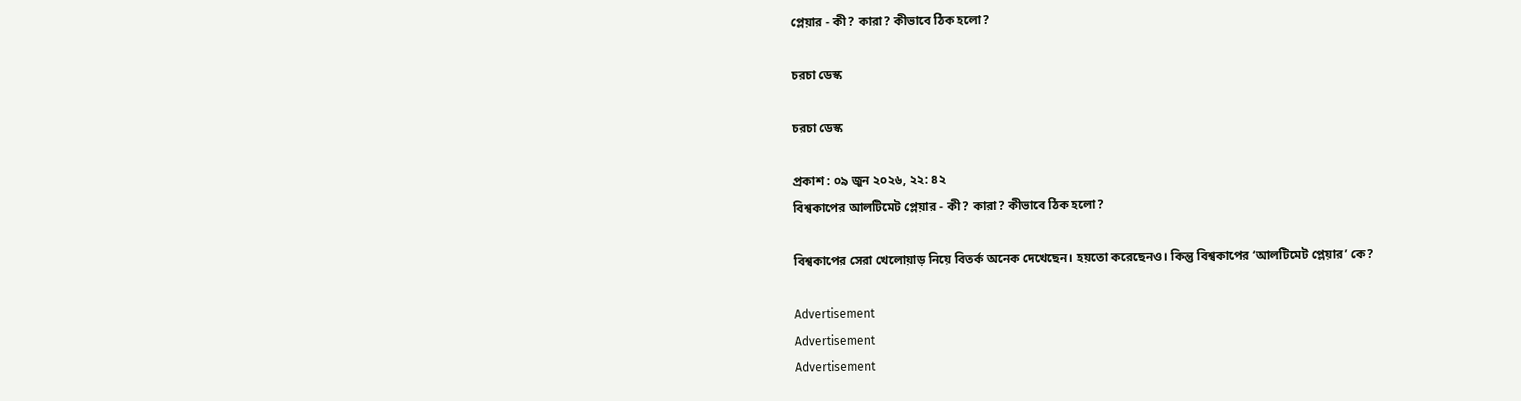প্লেয়ার - কী? কারা? কীভাবে ঠিক হলো?

চরচা ডেস্ক

চরচা ডেস্ক

প্রকাশ : ০৯ জুন ২০২৬, ২২: ৪২
বিশ্বকাপের আলটিমেট প্লেয়ার - কী? কারা? কীভাবে ঠিক হলো?

বিশ্বকাপের সেরা খেলোয়াড় নিয়ে বিতর্ক অনেক দেখেছেন। হয়তো করেছেনও। কিন্তু বিশ্বকাপের ‘আলটিমেট প্লেয়ার’ কে?

Advertisement
Advertisement
Advertisement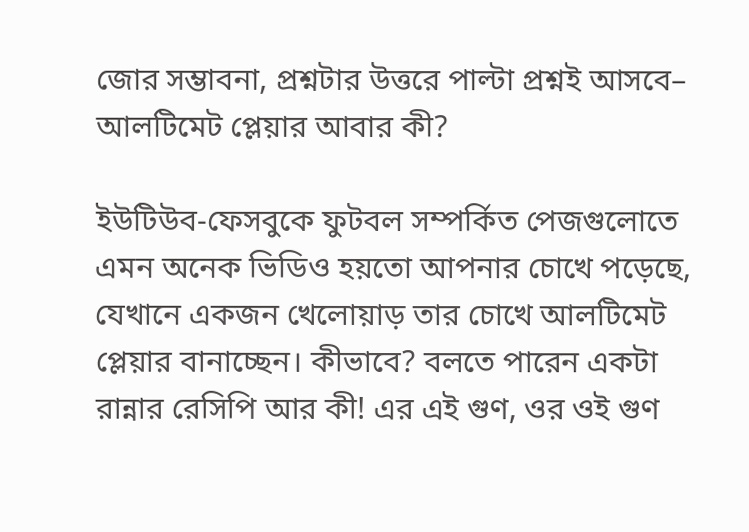জোর সম্ভাবনা, প্রশ্নটার উত্তরে পাল্টা প্রশ্নই আসবে– আলটিমেট প্লেয়ার আবার কী?

ইউটিউব-ফেসবুকে ফুটবল সম্পর্কিত পেজগুলোতে এমন অনেক ভিডিও হয়তো আপনার চোখে পড়েছে, যেখানে একজন খেলোয়াড় তার চোখে আলটিমেট প্লেয়ার বানাচ্ছেন। কীভাবে? বলতে পারেন একটা রান্নার রেসিপি আর কী! এর এই গুণ, ওর ওই গুণ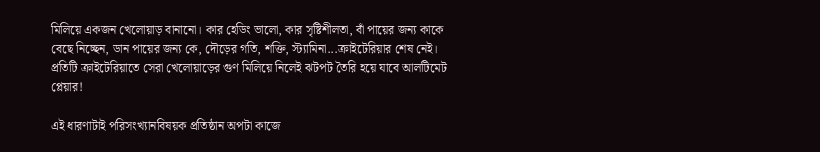মিলিয়ে একজন খেলোয়াড় বানানো। কার হেডিং ভালো, কার সৃষ্টিশীলতা, বাঁ পায়ের জন্য কাকে বেছে নিচ্ছেন, ডান পায়ের জন্য কে, দৌড়ের গতি, শক্তি, স্ট্যামিনা...ক্রাইটেরিয়ার শেষ নেই। প্রতিটি ক্রাইটেরিয়াতে সেরা খেলোয়াড়ের গুণ মিলিয়ে নিলেই ঝটপট তৈরি হয়ে যাবে আলটিমেট প্লেয়ার!

এই ধারণাটাই পরিসংখ্যানবিষয়ক প্রতিষ্ঠান অপটা কাজে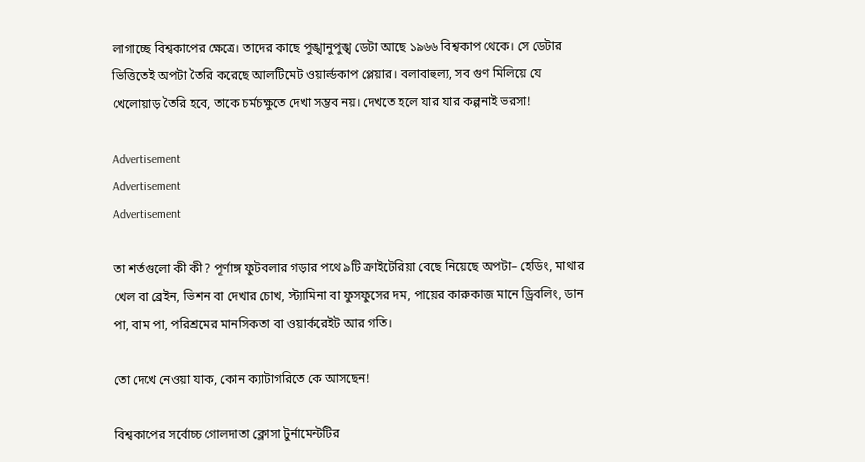লাগাচ্ছে বিশ্বকাপের ক্ষেত্রে। তাদের কাছে পুঙ্খানুপুঙ্খ ডেটা আছে ১৯৬৬ বিশ্বকাপ থেকে। সে ডেটার ভিত্তিতেই অপটা তৈরি করেছে আলটিমেট ওয়ার্ল্ডকাপ প্লেয়ার। বলাবাহুল্য, সব গুণ মিলিয়ে যে খেলোয়াড় তৈরি হবে, তাকে চর্মচক্ষুতে দেখা সম্ভব নয়। দেখতে হলে যার যার কল্পনাই ভরসা!

Advertisement
Advertisement
Advertisement

তা শর্তগুলো কী কী? পূর্ণাঙ্গ ফুটবলার গড়ার পথে ৯টি ক্রাইটেরিয়া বেছে নিয়েছে অপটা– হেডিং, মাথার খেল বা ব্রেইন, ভিশন বা দেখার চোখ, স্ট্যামিনা বা ফুসফুসের দম, পায়ের কারুকাজ মানে ড্রিবলিং, ডান পা, বাম পা, পরিশ্রমের মানসিকতা বা ওয়ার্করেইট আর গতি।

তো দেখে নেওয়া যাক, কোন ক্যাটাগরিতে কে আসছেন!

বিশ্বকাপের সর্বোচ্চ গোলদাতা ক্লোসা টুর্নামেন্টটির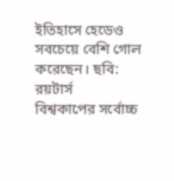ইতিহাসে হেডেও সবচেয়ে বেশি গোল করেছেন। ছবি: রয়টার্স
বিশ্বকাপের সর্বোচ্চ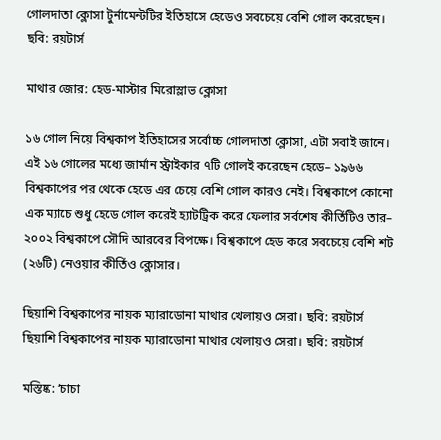গোলদাতা ক্লোসা টুর্নামেন্টটির ইতিহাসে হেডেও সবচেয়ে বেশি গোল করেছেন। ছবি: রয়টার্স

মাথার জোর: হেড-মাস্টার মিরোস্লাভ ক্লোসা

১৬ গোল নিয়ে বিশ্বকাপ ইতিহাসের সর্বোচ্চ গোলদাতা ক্লোসা, এটা সবাই জানে। এই ১৬ গোলের মধ্যে জার্মান স্ট্রাইকার ৭টি গোলই করেছেন হেডে– ১৯৬৬ বিশ্বকাপের পর থেকে হেডে এর চেয়ে বেশি গোল কারও নেই। বিশ্বকাপে কোনো এক ম্যাচে শুধু হেডে গোল করেই হ্যাটট্রিক করে ফেলার সর্বশেষ কীর্তিটিও তার– ২০০২ বিশ্বকাপে সৌদি আরবের বিপক্ষে। বিশ্বকাপে হেড করে সবচেয়ে বেশি শট (২৬টি) নেওয়ার কীর্তিও ক্লোসার।

ছিয়াশি বিশ্বকাপের নায়ক ম্যারাডোনা মাথার খেলায়ও সেরা। ছবি: রয়টার্স
ছিয়াশি বিশ্বকাপের নায়ক ম্যারাডোনা মাথার খেলায়ও সেরা। ছবি: রয়টার্স

মস্তিষ্ক: ‘চাচা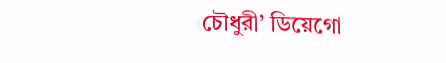চৌধুরী’ ডিয়েগো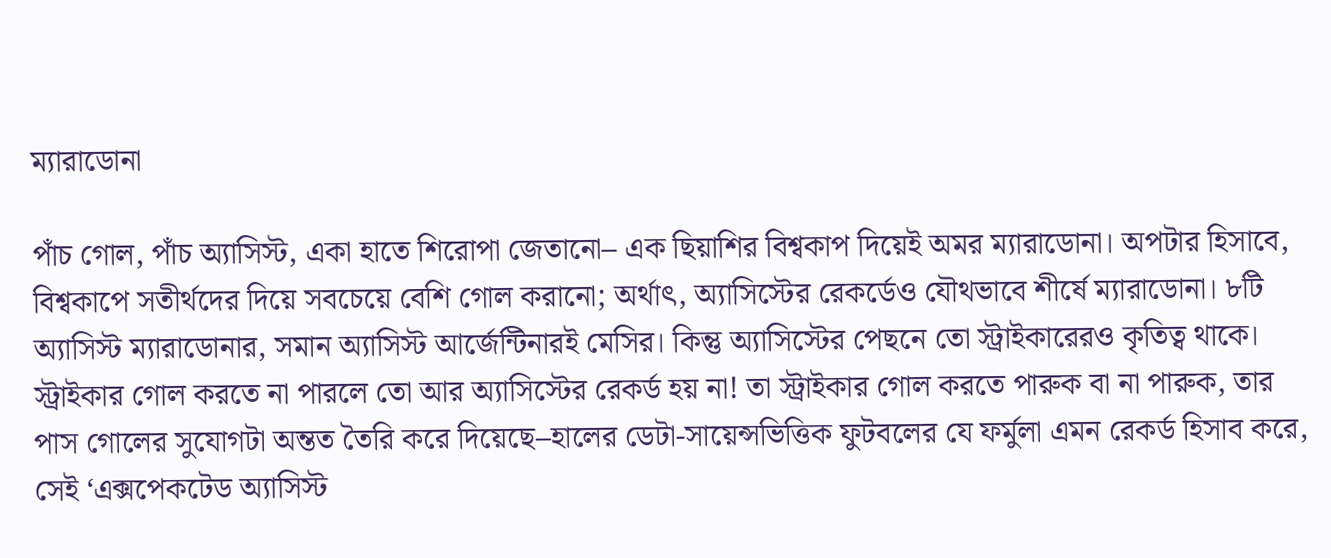ম্যারাডোনা

পাঁচ গোল, পাঁচ অ্যাসিস্ট, একা হাতে শিরোপা জেতানো– এক ছিয়াশির বিশ্বকাপ দিয়েই অমর ম্যারাডোনা। অপটার হিসাবে, বিশ্বকাপে সতীর্থদের দিয়ে সবচেয়ে বেশি গোল করানো; অর্থাৎ, অ্যাসিস্টের রেকর্ডেও যৌথভাবে শীর্ষে ম্যারাডোনা। ৮টি অ্যাসিস্ট ম্যারাডোনার, সমান অ্যাসিস্ট আর্জেন্টিনারই মেসির। কিন্তু অ্যাসিস্টের পেছনে তো স্ট্রাইকারেরও কৃতিত্ব থাকে। স্ট্রাইকার গোল করতে না পারলে তো আর অ্যাসিস্টের রেকর্ড হয় না! তা স্ট্রাইকার গোল করতে পারুক বা না পারুক, তার পাস গোলের সুযোগটা অন্তত তৈরি করে দিয়েছে–হালের ডেটা-সায়েন্সভিত্তিক ফুটবলের যে ফর্মুলা এমন রেকর্ড হিসাব করে, সেই ‘এক্সপেকটেড অ্যাসিস্ট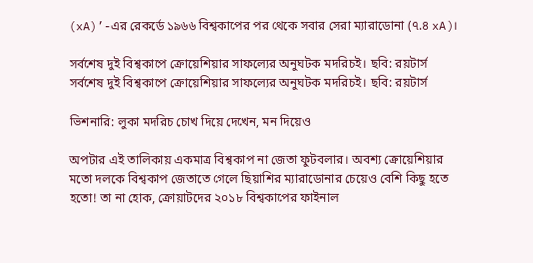(xA)’-এর রেকর্ডে ১৯৬৬ বিশ্বকাপের পর থেকে সবার সেরা ম্যারাডোনা (৭.৪ xA)।

সর্বশেষ দুই বিশ্বকাপে ক্রোয়েশিয়ার সাফল্যের অনুঘটক মদরিচই। ছবি: রয়টার্স
সর্বশেষ দুই বিশ্বকাপে ক্রোয়েশিয়ার সাফল্যের অনুঘটক মদরিচই। ছবি: রয়টার্স

ভিশনারি: লুকা মদরিচ চোখ দিয়ে দেখেন, মন দিয়েও

অপটার এই তালিকায় একমাত্র বিশ্বকাপ না জেতা ফুটবলার। অবশ্য ক্রোয়েশিয়ার মতো দলকে বিশ্বকাপ জেতাতে গেলে ছিয়াশির ম্যারাডোনার চেয়েও বেশি কিছু হতে হতো! তা না হোক, ক্রোয়াটদের ২০১৮ বিশ্বকাপের ফাইনাল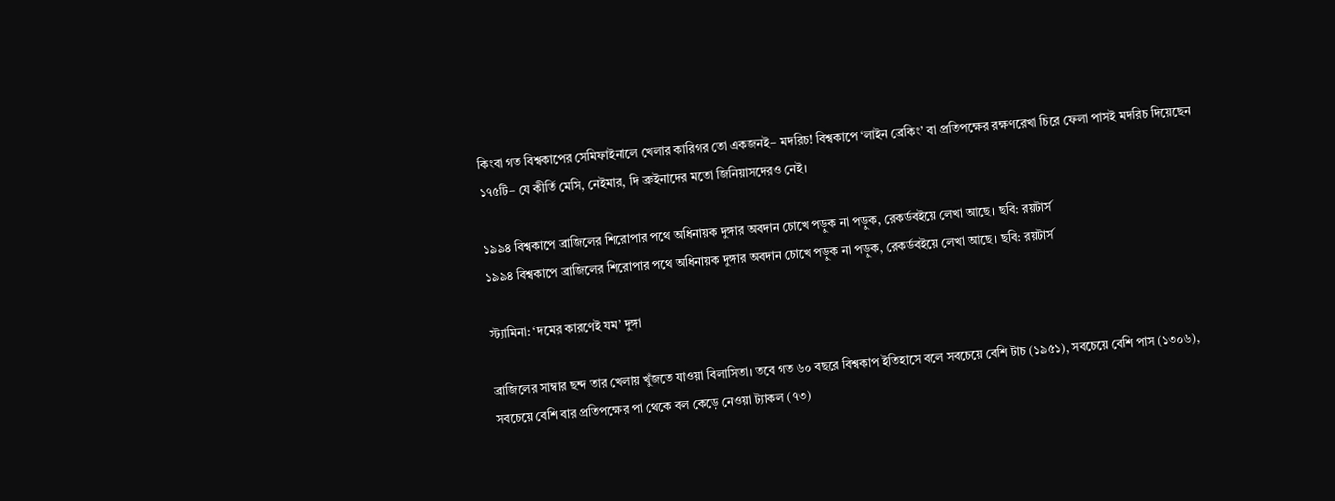কিংবা গত বিশ্বকাপের সেমিফাইনালে খেলার কারিগর তো একজনই– মদরিচ! বিশ্বকাপে ‘লাইন ব্রেকিং’ বা প্রতিপক্ষের রক্ষণরেখা চিরে ফেলা পাসই মদরিচ দিয়েছেন ১৭৫টি– যে কীর্তি মেসি, নেইমার, দি ব্রুইনাদের মতো জিনিয়াসদেরও নেই।

১৯৯৪ বিশ্বকাপে ব্রাজিলের শিরোপার পথে অধিনায়ক দুঙ্গার অবদান চোখে পড়ুক না পড়ুক, রেকর্ডবইয়ে লেখা আছে। ছবি: রয়টার্স
১৯৯৪ বিশ্বকাপে ব্রাজিলের শিরোপার পথে অধিনায়ক দুঙ্গার অবদান চোখে পড়ুক না পড়ুক, রেকর্ডবইয়ে লেখা আছে। ছবি: রয়টার্স

স্ট্যামিনা: ‘দমের কারণেই যম’ দুঙ্গা

ব্রাজিলের সাম্বার ছন্দ তার খেলায় খুঁজতে যাওয়া বিলাসিতা। তবে গত ৬০ বছরে বিশ্বকাপ ইতিহাসে বলে সবচেয়ে বেশি টাচ (১৯৫১), সবচেয়ে বেশি পাস (১৩০৬), সবচেয়ে বেশি বার প্রতিপক্ষের পা থেকে বল কেড়ে নেওয়া ট্যাকল (৭৩)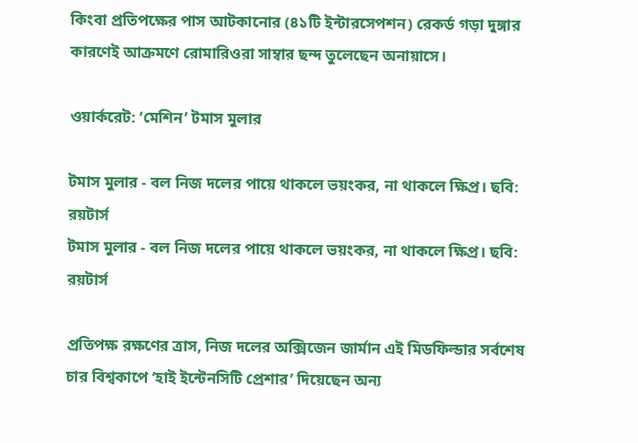কিংবা প্রতিপক্ষের পাস আটকানোর (৪১টি ইন্টারসেপশন) রেকর্ড গড়া দুঙ্গার কারণেই আক্রমণে রোমারিওরা সাম্বার ছন্দ তুলেছেন অনায়াসে।

ওয়ার্করেট: ‘মেশিন’ টমাস মুলার

টমাস মুলার - বল নিজ দলের পায়ে থাকলে ভয়ংকর, না থাকলে ক্ষিপ্র। ছবি: রয়টার্স
টমাস মুলার - বল নিজ দলের পায়ে থাকলে ভয়ংকর, না থাকলে ক্ষিপ্র। ছবি: রয়টার্স

প্রতিপক্ষ রক্ষণের ত্রাস, নিজ দলের অক্সিজেন জার্মান এই মিডফিল্ডার সর্বশেষ চার বিশ্বকাপে ‘হাই ইন্টেনসিটি প্রেশার’ দিয়েছেন অন্য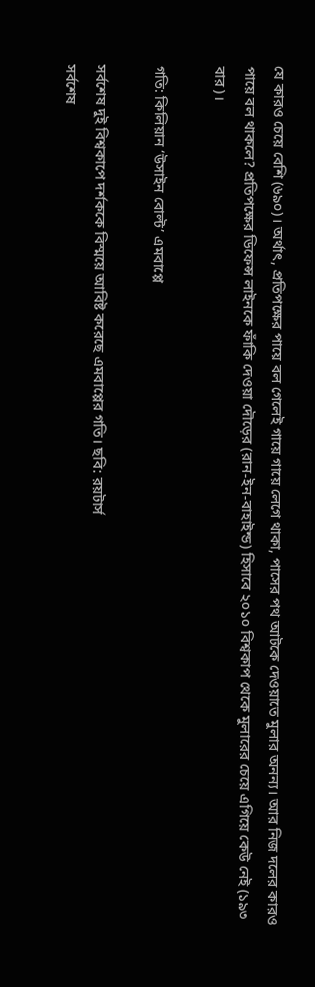যে কারও চেয়ে বেশি (৬৯০)। অর্থাৎ, প্রতিপক্ষের পায়ে বল গেলেই গায়ে গায়ে লেগে থাকা, পাসের পথ আটকে দেওয়াতে মুলার অনন্য। আর নিজ দলের কারও পায়ে বল থাকলে? প্রতিপক্ষের ডিফেন্স লাইনকে ফাঁকি দেওয়া দৌড়ের (রান-ইন-বাহাইন্ড) হিসাবে ২০১০ বিশ্বকাপ থেকে মুলারের চেয়ে এগিয়ে কেউ নেই (১৯৩ বার)।

গতি: কিলিয়ান ‘উসাইন বোল্ট’ এমবাপ্পে

সর্বশেষ দুই বিশ্বকাপে দর্শককে বিস্ময়ে আবিষ্ট করেছে এমবাপ্পের গতি। ছবি: রয়টার্স
সর্বশেষ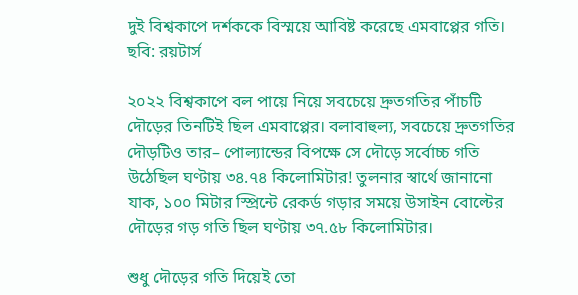দুই বিশ্বকাপে দর্শককে বিস্ময়ে আবিষ্ট করেছে এমবাপ্পের গতি। ছবি: রয়টার্স

২০২২ বিশ্বকাপে বল পায়ে নিয়ে সবচেয়ে দ্রুতগতির পাঁচটি দৌড়ের তিনটিই ছিল এমবাপ্পের। বলাবাহুল্য, সবচেয়ে দ্রুতগতির দৌড়টিও তার– পোল্যান্ডের বিপক্ষে সে দৌড়ে সর্বোচ্চ গতি উঠেছিল ঘণ্টায় ৩৪.৭৪ কিলোমিটার! তুলনার স্বার্থে জানানো যাক, ১০০ মিটার স্প্রিন্টে রেকর্ড গড়ার সময়ে উসাইন বোল্টের দৌড়ের গড় গতি ছিল ঘণ্টায় ৩৭.৫৮ কিলোমিটার।

শুধু দৌড়ের গতি দিয়েই তো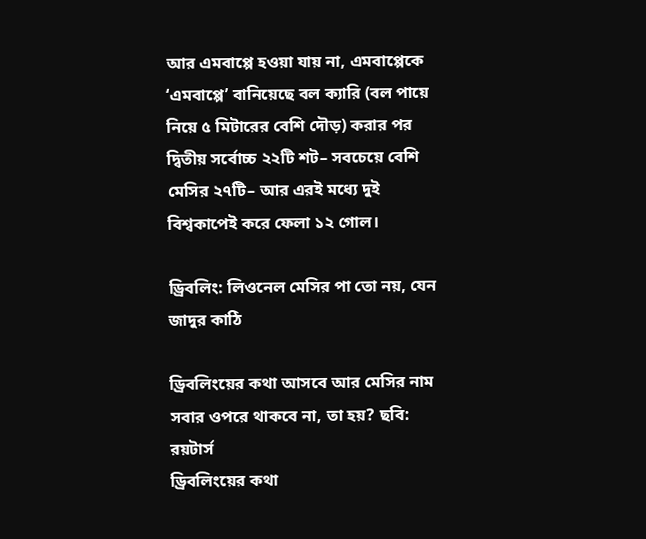আর এমবাপ্পে হওয়া যায় না, এমবাপ্পেকে ‘এমবাপ্পে’ বানিয়েছে বল ক্যারি (বল পায়ে নিয়ে ৫ মিটারের বেশি দৌড়) করার পর দ্বিতীয় সর্বোচ্চ ২২টি শট– সবচেয়ে বেশি মেসির ২৭টি– আর এরই মধ্যে দুই বিশ্বকাপেই করে ফেলা ১২ গোল।

ড্রিবলিং: লিওনেল মেসির পা তো নয়, যেন জাদুর কাঠি

ড্রিবলিংয়ের কথা আসবে আর মেসির নাম সবার ওপরে থাকবে না, তা হয়? ছবি: রয়টার্স
ড্রিবলিংয়ের কথা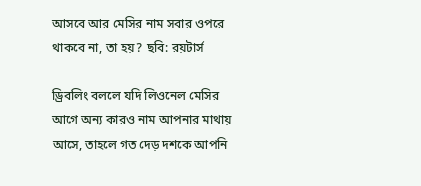আসবে আর মেসির নাম সবার ওপরে থাকবে না, তা হয়? ছবি: রয়টার্স

ড্রিবলিং বললে যদি লিওনেল মেসির আগে অন্য কারও নাম আপনার মাথায় আসে, তাহলে গত দেড় দশকে আপনি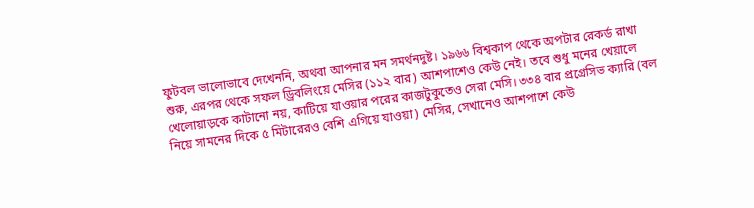ফুটবল ভালোভাবে দেখেননি, অথবা আপনার মন সমর্থনদুষ্ট। ১৯৬৬ বিশ্বকাপ থেকে অপটার রেকর্ড রাখা শুরু, এরপর থেকে সফল ড্রিবলিংয়ে মেসির (১১২ বার) আশপাশেও কেউ নেই। তবে শুধু মনের খেয়ালে খেলোয়াড়কে কাটানো নয়, কাটিয়ে যাওয়ার পরের কাজটুকুতেও সেরা মেসি। ৩৩৪ বার প্রগ্রেসিভ ক্যারি (বল নিয়ে সামনের দিকে ৫ মিটারেরও বেশি এগিয়ে যাওয়া) মেসির, সেখানেও আশপাশে কেউ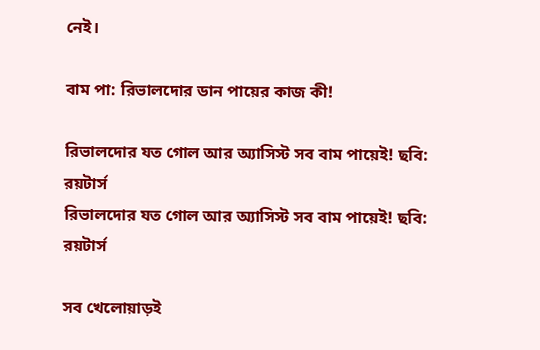নেই।

বাম পা: রিভালদোর ডান পায়ের কাজ কী!

রিভালদোর যত গোল আর অ্যাসিস্ট সব বাম পায়েই! ছবি: রয়টার্স
রিভালদোর যত গোল আর অ্যাসিস্ট সব বাম পায়েই! ছবি: রয়টার্স

সব খেলোয়াড়ই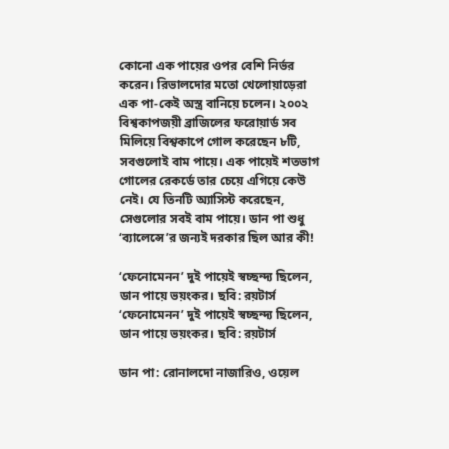কোনো এক পায়ের ওপর বেশি নির্ভর করেন। রিভালদোর মতো খেলোয়াড়েরা এক পা-কেই অস্ত্র বানিয়ে চলেন। ২০০২ বিশ্বকাপজয়ী ব্রাজিলের ফরোয়ার্ড সব মিলিয়ে বিশ্বকাপে গোল করেছেন ৮টি, সবগুলোই বাম পায়ে। এক পায়েই শতভাগ গোলের রেকর্ডে তার চেয়ে এগিয়ে কেউ নেই। যে তিনটি অ্যাসিস্ট করেছেন, সেগুলোর সবই বাম পায়ে। ডান পা শুধু ‘ব্যালেন্সে’র জন্যই দরকার ছিল আর কী!

‘ফেনোমেনন’ দুই পায়েই স্বচ্ছন্দ্য ছিলেন, ডান পায়ে ভয়ংকর। ছবি: রয়টার্স
‘ফেনোমেনন’ দুই পায়েই স্বচ্ছন্দ্য ছিলেন, ডান পায়ে ভয়ংকর। ছবি: রয়টার্স

ডান পা: রোনালদো নাজারিও, ওয়েল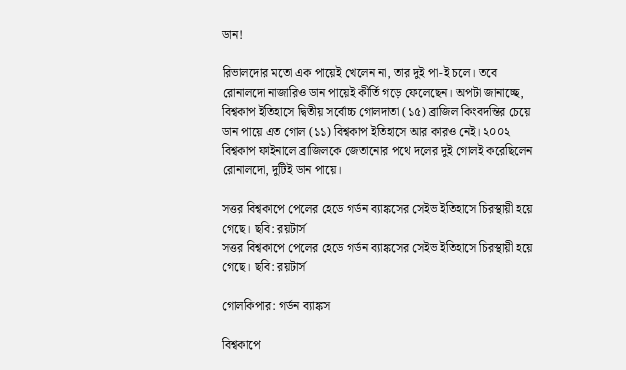ডান!

রিভালদোর মতো এক পায়েই খেলেন না, তার দুই পা-ই চলে। তবে রোনালদো নাজারিও ডান পায়েই কীর্তি গড়ে ফেলেছেন। অপটা জানাচ্ছে, বিশ্বকাপ ইতিহাসে দ্বিতীয় সর্বোচ্চ গোলদাতা (১৫) ব্রাজিল কিংবদন্তির চেয়ে ডান পায়ে এত গোল (১১) বিশ্বকাপ ইতিহাসে আর কারও নেই। ২০০২ বিশ্বকাপ ফাইনালে ব্রাজিলকে জেতানোর পথে দলের দুই গোলই করেছিলেন রোনালদো, দুটিই ডান পায়ে।

সত্তর বিশ্বকাপে পেলের হেডে গর্ডন ব্যাঙ্কসের সেইভ ইতিহাসে চিরস্থায়ী হয়ে গেছে। ছবি: রয়টার্স
সত্তর বিশ্বকাপে পেলের হেডে গর্ডন ব্যাঙ্কসের সেইভ ইতিহাসে চিরস্থায়ী হয়ে গেছে। ছবি: রয়টার্স

গোলকিপার: গর্ডন ব্যাঙ্কস

বিশ্বকাপে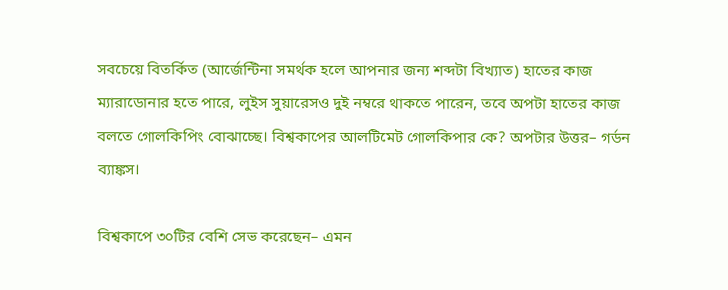সবচেয়ে বিতর্কিত (আর্জেন্টিনা সমর্থক হলে আপনার জন্য শব্দটা বিখ্যাত) হাতের কাজ ম্যারাডোনার হতে পারে, লুইস সুয়ারেসও দুই নম্বরে থাকতে পারেন, তবে অপটা হাতের কাজ বলতে গোলকিপিং বোঝাচ্ছে। বিশ্বকাপের আলটিমেট গোলকিপার কে? অপটার উত্তর– গর্ডন ব্যাঙ্কস।

বিশ্বকাপে ৩০টির বেশি সেভ করেছেন– এমন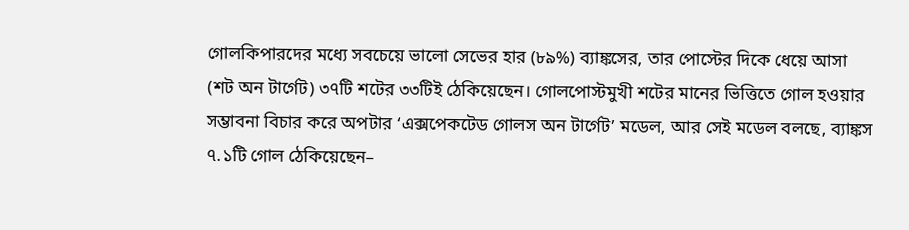গোলকিপারদের মধ্যে সবচেয়ে ভালো সেভের হার (৮৯%) ব্যাঙ্কসের, তার পোস্টের দিকে ধেয়ে আসা (শট অন টার্গেট) ৩৭টি শটের ৩৩টিই ঠেকিয়েছেন। গোলপোস্টমুখী শটের মানের ভিত্তিতে গোল হওয়ার সম্ভাবনা বিচার করে অপটার ‘এক্সপেকটেড গোলস অন টার্গেট’ মডেল, আর সেই মডেল বলছে, ব্যাঙ্কস ৭.১টি গোল ঠেকিয়েছেন–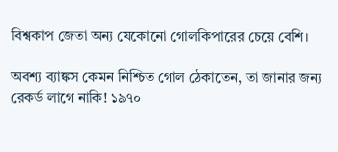বিশ্বকাপ জেতা অন্য যেকোনো গোলকিপারের চেয়ে বেশি।

অবশ্য ব্যাঙ্কস কেমন নিশ্চিত গোল ঠেকাতেন, তা জানার জন্য রেকর্ড লাগে নাকি! ১৯৭০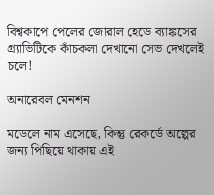বিশ্বকাপে পেলের জোরাল হেডে ব্যাঙ্কসের গ্র্যাভিটিকে কাঁচকলা দেখানো সেভ দেখলেই চলে!

অনারেবল মেনশন

মডেলে নাম এসেছে, কিন্তু রেকর্ডে অল্পের জন্য পিছিয়ে থাকায় এই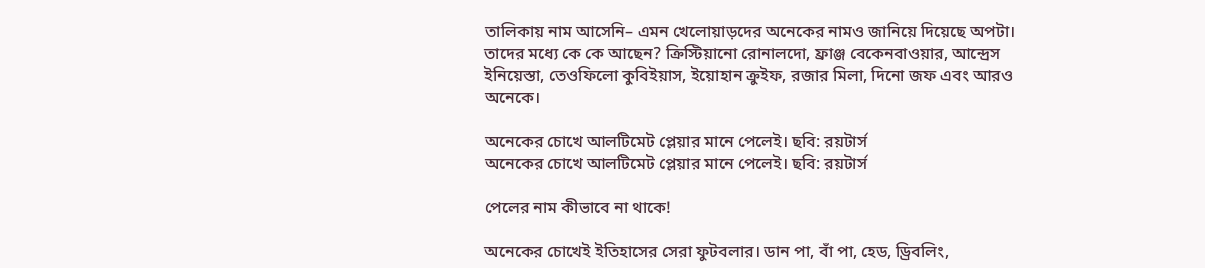তালিকায় নাম আসেনি– এমন খেলোয়াড়দের অনেকের নামও জানিয়ে দিয়েছে অপটা। তাদের মধ্যে কে কে আছেন? ক্রিস্টিয়ানো রোনালদো, ফ্রাঞ্জ বেকেনবাওয়ার, আন্দ্রেস ইনিয়েস্তা, তেওফিলো কুবিইয়াস, ইয়োহান ক্রুইফ, রজার মিলা, দিনো জফ এবং আরও অনেকে।

অনেকের চোখে আলটিমেট প্লেয়ার মানে পেলেই। ছবি: রয়টার্স
অনেকের চোখে আলটিমেট প্লেয়ার মানে পেলেই। ছবি: রয়টার্স

পেলের নাম কীভাবে না থাকে!

অনেকের চোখেই ইতিহাসের সেরা ফুটবলার। ডান পা, বাঁ পা, হেড, ড্রিবলিং,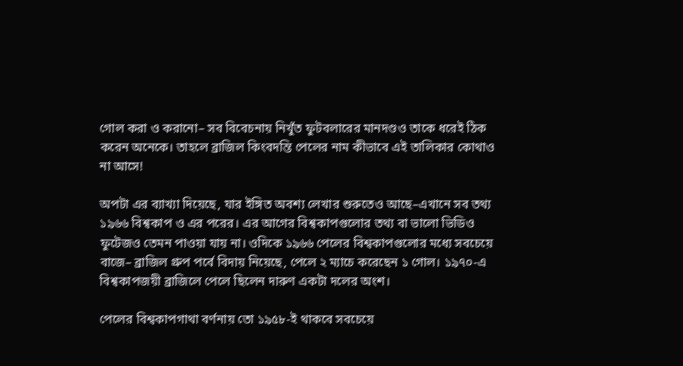গোল করা ও করানো– সব বিবেচনায় নিখুঁত ফুটবলারের মানদণ্ডও তাকে ধরেই ঠিক করেন অনেকে। তাহলে ব্রাজিল কিংবদন্তি পেলের নাম কীভাবে এই তালিকার কোথাও না আসে!

অপটা এর ব্যাখ্যা দিয়েছে, যার ইঙ্গিত অবশ্য লেখার শুরুতেও আছে–এখানে সব তথ্য ১৯৬৬ বিশ্বকাপ ও এর পরের। এর আগের বিশ্বকাপগুলোর তথ্য বা ভালো ভিডিও ফুটেজও তেমন পাওয়া যায় না। ওদিকে ১৯৬৬ পেলের বিশ্বকাপগুলোর মধ্যে সবচেয়ে বাজে– ব্রাজিল গ্রুপ পর্বে বিদায় নিয়েছে, পেলে ২ ম্যাচে করেছেন ১ গোল। ১৯৭০-এ বিশ্বকাপজয়ী ব্রাজিলে পেলে ছিলেন দারুণ একটা দলের অংশ।

পেলের বিশ্বকাপগাথা বর্ণনায় তো ১৯৫৮-ই থাকবে সবচেয়ে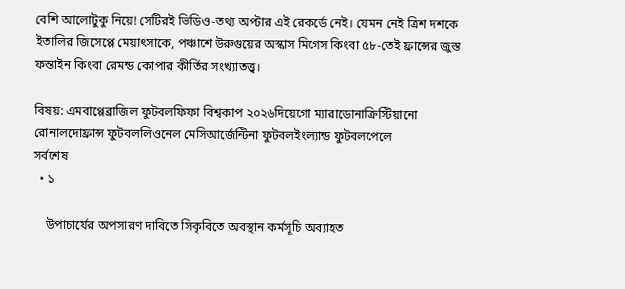বেশি আলোটুকু নিয়ে! সেটিরই ভিডিও-তথ্য অপ্টার এই রেকর্ডে নেই। যেমন নেই ত্রিশ দশকে ইতালির জিসেপ্পে মেয়াৎসাকে, পঞ্চাশে উরুগুয়ের অস্কাস মিগেস কিংবা ৫৮-তেই ফ্রান্সের জুস্ত ফন্তাইন কিংবা রেমন্ড কোপার কীর্তির সংখ্যাতত্ত্ব।

বিষয়: এমবাপ্পেব্রাজিল ফুটবলফিফা বিশ্বকাপ ২০২৬দিয়েগো ম্যারাডোনাক্রিস্টিয়ানো রোনালদোফ্রান্স ফুটবললিওনেল মেসিআর্জেন্টিনা ফুটবলইংল্যান্ড ফুটবলপেলে
সর্বশেষ
  • ১

    উপাচার্যের অপসারণ দাবিতে সিকৃবিতে অবস্থান কর্মসূচি অব্যাহত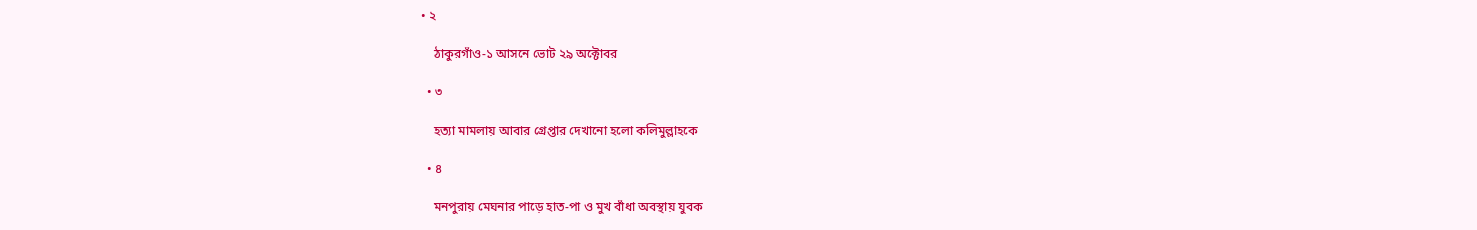• ২

    ঠাকুরগাঁও-১ আসনে ভোট ২৯ অক্টোবর

  • ৩

    হত্যা মামলায় আবার গ্রেপ্তার দেখানো হলো কলিমুল্লাহকে

  • ৪

    মনপুরায় মেঘনার পাড়ে হাত-পা ও মুখ বাঁধা অবস্থায় যুবক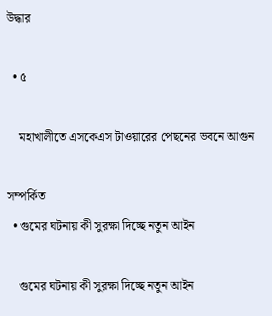উদ্ধার

  • ৫

    মহাখালীতে এসকেএস টাওয়ারের পেছনের ভবনে আগুন

সম্পর্কিত
  • গুমের ঘটনায় কী সুরক্ষা দিচ্ছে নতুন আইন

    গুমের ঘটনায় কী সুরক্ষা দিচ্ছে নতুন আইন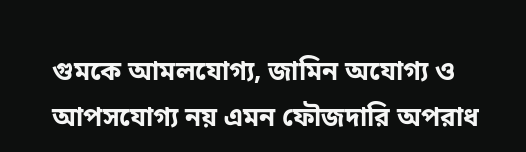গুমকে আমলযোগ্য, জামিন অযোগ্য ও আপসযোগ্য নয় এমন ফৌজদারি অপরাধ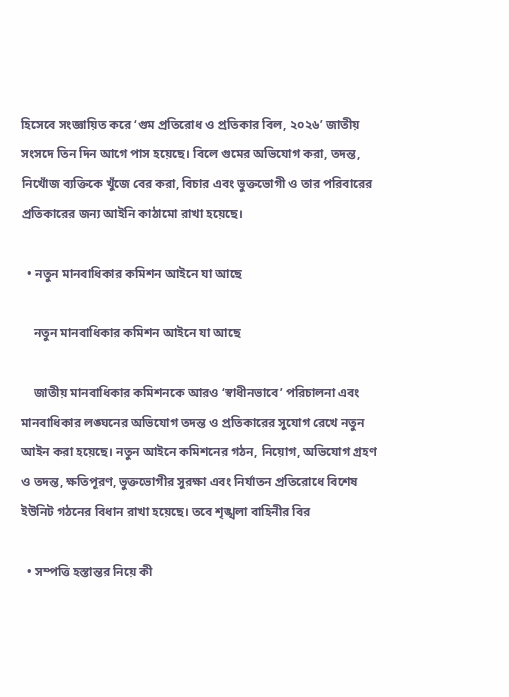হিসেবে সংজ্ঞায়িত করে ‘গুম প্রতিরোধ ও প্রতিকার বিল, ২০২৬’ জাতীয় সংসদে তিন দিন আগে পাস হয়েছে। বিলে গুমের অভিযোগ করা, তদন্ত, নিখোঁজ ব্যক্তিকে খুঁজে বের করা, বিচার এবং ভুক্তভোগী ও তার পরিবারের প্রতিকারের জন্য আইনি কাঠামো রাখা হয়েছে।

  • নতুন মানবাধিকার কমিশন আইনে যা আছে

    নতুন মানবাধিকার কমিশন আইনে যা আছে

    জাতীয় মানবাধিকার কমিশনকে আরও ‘স্বাধীনভাবে’ পরিচালনা এবং মানবাধিকার লঙ্ঘনের অভিযোগ তদন্ত ও প্রতিকারের সুযোগ রেখে নতুন আইন করা হয়েছে। নতুন আইনে কমিশনের গঠন, নিয়োগ, অভিযোগ গ্রহণ ও তদন্ত, ক্ষতিপূরণ, ভুক্তভোগীর সুরক্ষা এবং নির্যাতন প্রতিরোধে বিশেষ ইউনিট গঠনের বিধান রাখা হয়েছে। তবে শৃঙ্খলা বাহিনীর বির

  • সম্পত্তি হস্তান্তর নিয়ে কী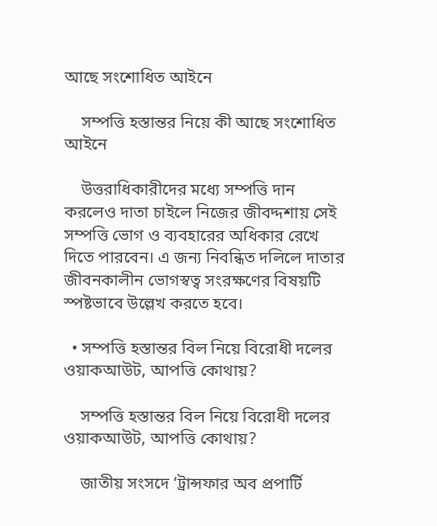আছে সংশোধিত আইনে

    সম্পত্তি হস্তান্তর নিয়ে কী আছে সংশোধিত আইনে

    উত্তরাধিকারীদের মধ্যে সম্পত্তি দান করলেও দাতা চাইলে নিজের জীবদ্দশায় সেই সম্পত্তি ভোগ ও ব্যবহারের অধিকার রেখে দিতে পারবেন। এ জন্য নিবন্ধিত দলিলে দাতার জীবনকালীন ভোগস্বত্ব সংরক্ষণের বিষয়টি স্পষ্টভাবে উল্লেখ করতে হবে।

  • সম্পত্তি হস্তান্তর বিল নিয়ে বিরোধী দলের ওয়াকআউট, আপত্তি কোথায়?

    সম্পত্তি হস্তান্তর বিল নিয়ে বিরোধী দলের ওয়াকআউট, আপত্তি কোথায়?

    জাতীয় সংসদে ‘ট্রান্সফার অব প্রপার্টি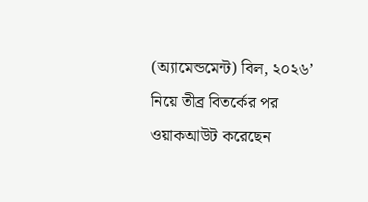(অ্যামেন্ডমেন্ট) বিল, ২০২৬’ নিয়ে তীব্র বিতর্কের পর ওয়াকআউট করেছেন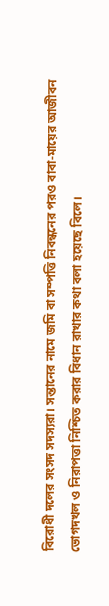বিরোধী দলের সংসদ সদস্যরা। সন্তানের নামে জমি বা সম্পত্তি নিবন্ধনের পরও বাবা-মায়ের আজীবন ভোগদখল ও নিরাপত্তা নিশ্চিত করার বিধান রাখার কথা বলা হয়েছে বিলে।